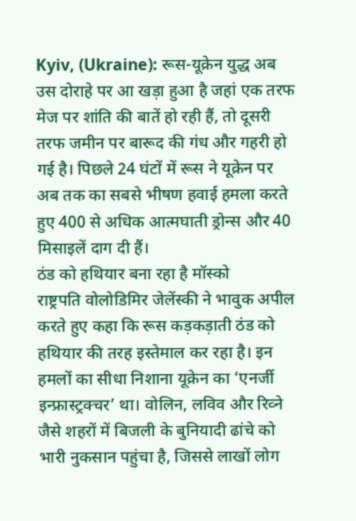Kyiv, (Ukraine): रूस-यूक्रेन युद्ध अब उस दोराहे पर आ खड़ा हुआ है जहां एक तरफ मेज पर शांति की बातें हो रही हैं, तो दूसरी तरफ जमीन पर बारूद की गंध और गहरी हो गई है। पिछले 24 घंटों में रूस ने यूक्रेन पर अब तक का सबसे भीषण हवाई हमला करते हुए 400 से अधिक आत्मघाती ड्रोन्स और 40 मिसाइलें दाग दी हैं।
ठंड को हथियार बना रहा है मॉस्को
राष्ट्रपति वोलोडिमिर जेलेंस्की ने भावुक अपील करते हुए कहा कि रूस कड़कड़ाती ठंड को हथियार की तरह इस्तेमाल कर रहा है। इन हमलों का सीधा निशाना यूक्रेन का ‘एनर्जी इन्फ्रास्ट्रक्चर’ था। वोलिन, लविव और रिव्ने जैसे शहरों में बिजली के बुनियादी ढांचे को भारी नुकसान पहुंचा है, जिससे लाखों लोग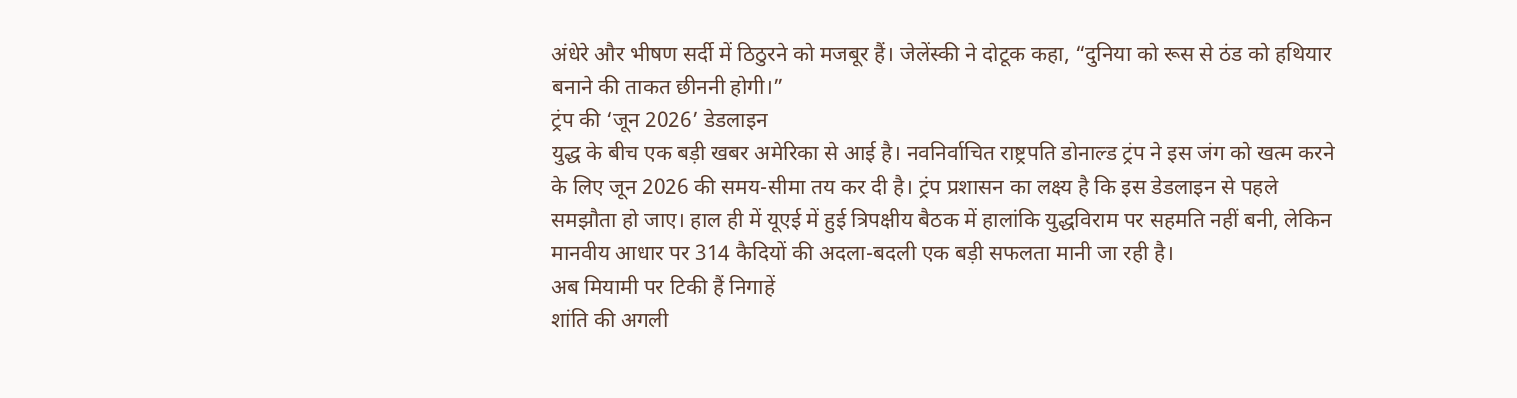अंधेरे और भीषण सर्दी में ठिठुरने को मजबूर हैं। जेलेंस्की ने दोटूक कहा, “दुनिया को रूस से ठंड को हथियार बनाने की ताकत छीननी होगी।”
ट्रंप की ‘जून 2026’ डेडलाइन
युद्ध के बीच एक बड़ी खबर अमेरिका से आई है। नवनिर्वाचित राष्ट्रपति डोनाल्ड ट्रंप ने इस जंग को खत्म करने के लिए जून 2026 की समय-सीमा तय कर दी है। ट्रंप प्रशासन का लक्ष्य है कि इस डेडलाइन से पहले समझौता हो जाए। हाल ही में यूएई में हुई त्रिपक्षीय बैठक में हालांकि युद्धविराम पर सहमति नहीं बनी, लेकिन मानवीय आधार पर 314 कैदियों की अदला-बदली एक बड़ी सफलता मानी जा रही है।
अब मियामी पर टिकी हैं निगाहें
शांति की अगली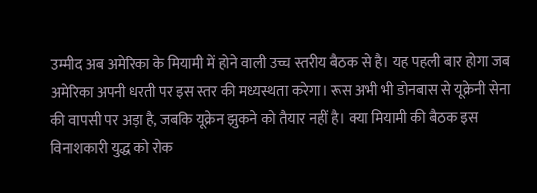उम्मीद अब अमेरिका के मियामी में होने वाली उच्च स्तरीय बैठक से है। यह पहली बार होगा जब अमेरिका अपनी धरती पर इस स्तर की मध्यस्थता करेगा। रूस अभी भी डोनबास से यूक्रेनी सेना की वापसी पर अड़ा है, जबकि यूक्रेन झुकने को तैयार नहीं है। क्या मियामी की बैठक इस विनाशकारी युद्ध को रोक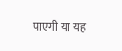पाएगी या यह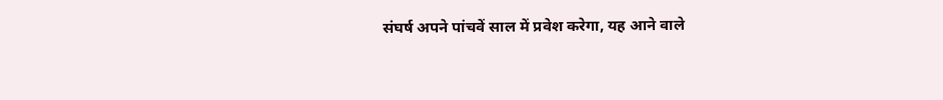संघर्ष अपने पांचवें साल में प्रवेश करेगा, यह आने वाले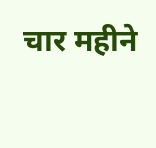चार महीने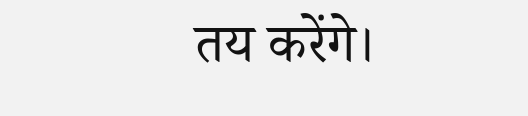तय करेंगे।